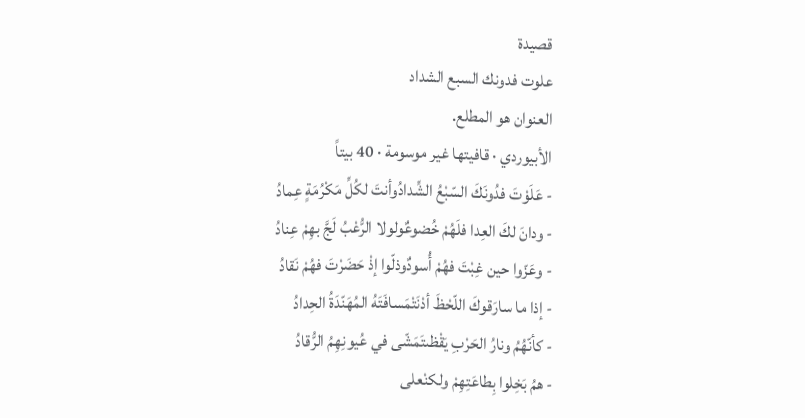قصيدة
علوت فدونك السبع الشداد
العنوان هو المطلع.
الأبيوردي · قافيتها غير موسومة · 40 بيتاً
- عَلَوْتَ فدُونَكَ السّبْعُ الشِّدادُوأنتَ لكُلِّ مَكْرُمَةٍ عِمادُ
- ودانَ لكَ العِدا فلَهُمْ خُضوعٌولولا الرُّعْبُ لَجَّ بهِمْ عِنادُ
- وعَزّوا حين غِبْتَ فهُمْ أُسودٌوذلّوا إذْ حَضَرْتَ فهُمْ نَقادُ
- إذا ما سارَقوكَ اللّحْظَ أدْنَتْمَسافَتَهُ المُهَنّدَةُ الحِدادُ
- كأنّهُمُ ونارُ الحَرْبِ يَقْظىتَمَشّى في عُيونِهِمُ الرُّقادُ
- همُ بَخِلوا بِطاعَتِهِمْ ولكنْعلى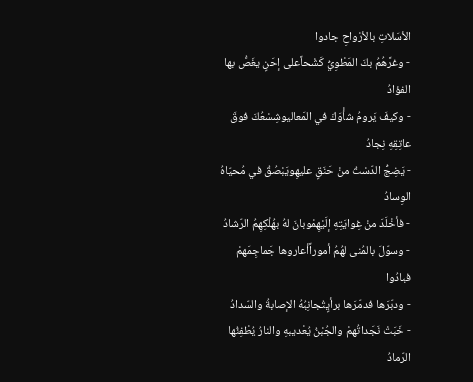الأسَلاتِ بالأرْواحِ جادوا
- وغرَّهُمُ بكَ المَطْوِيُّ كَشْحاًعلى إحَنٍ يغَصُّ بها الفؤادُ
- وكيفَ يَرومُ شأْوَكَ في المَعاليوشِسْعُكَ فوقَ عاتِقِهِ نِجادُ
- يَضِجُّ الدّسْتُ منْ حَنَقٍ عليهِويَبْصُقُ في مُحيّاهُ الوِسادُ
- فأخْلَدَ منْ غِوايَتِهِ إلَيْهِمْوبانَ لهُ بهُلْكِهِمُ الرّشادُ
- وسوّلَ بالمُنى لهُمُ أموراًأعاروها جَماجِمَهمْ فبادُوا
- ودبّرَها فدمّرَها برأيٍتُجانِبُهُ الإصابةُ والسّدادُ
- خَبَتْ نَجَداتُهمْ والجُبْنُ يُعْديبهِ والنارُ يُطْفِئُها الرّمادُ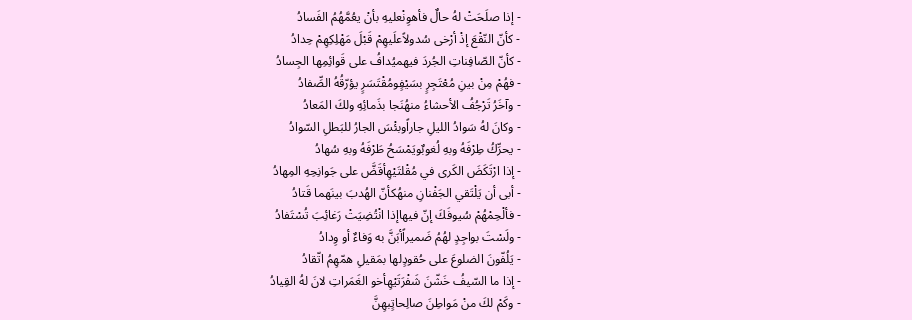- إذا صلَحَتْ لهُ حالٌ فأهوِنْعليهِ بأنْ يعُمَّهُمُ الفَسادُ
- كأنّ النّقْعَ إذْ أرْخى سُدولاًعلَيهِمْ قَبْلَ مَهْلِكِهِمْ حِدادُ
- كأنّ الصّافِناتِ الجُردَ فيهميُدافُ على قَوائِمِها الجِسادُ
- فهُمْ مِنْ بينِ مُعْتَجِرٍ بسَيْفٍومُقْتَسَرٍ يؤرّقُهُ الصِّفادُ
- وآخَرُ تَرْجُفُ الأحشاءُ منهُنَجا بذَمائِهِ ولكَ المَعادُ
- وكانَ لهُ سَوادُ الليلِ جاراًوبئْسَ الجارُ للبَطلِ السّوادُ
- يحرِّكُ طِرْفَهُ وبهِ لُغوبٌويَمْسَحُ طَرْفَهُ وبهِ سُهادُ
- إذا ارْتَكَضَ الكَرى في مُقْلتَيْهِأقَضَّ على جَوانِحِهِ المِهادُ
- أبى أن يَلْتَقي الجَفْنانِ منهُكأنّ الهُدبَ بينَهما قَتادُ
- فألْحِمْهُمْ سُيوفَكَ إنّ فيهاإذا انْتُضِيَتْ رَغائِبَ تُسْتَفادُ
- ولَسْتَ بواجِدٍ لهُمُ ضَميراًأبَنَّ به وَفاءٌ أو وِدادُ
- يَلُفّونَ الضلوعَ على حُقودٍلها بمَقيلِ همّهِمُ اتّقادُ
- إذا ما السّيفُ خَشّنَ شَفْرَتَيْهِأخو الغَمَراتِ لانَ لهُ القِيادُ
- وكَمْ لكَ منْ مَواطِنَ صالِحاتٍبهِنَّ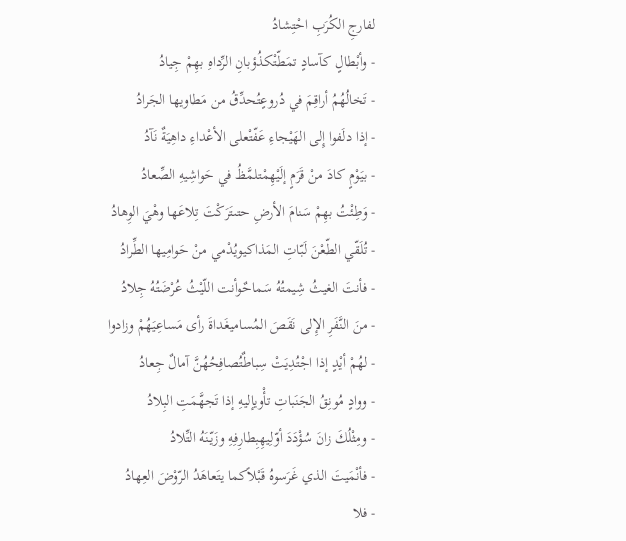لفارجِ الكُرَبِ احْتِشادُ
- وأبْطالٍ كآسادٍ تمَطّتْكذُؤبانِ الرِّداهِ بهِمْ جِيادُ
- تَخالُهُمُ أراقِمَ في دُروعٍتُحدِّقُ من مَطاويها الجَرادُ
- إذا دلَفوا إِلى الهَيْجاءِ عَفّتْعلى الأعْداءِ داهِيَةٌ نَآدُ
- بيَوْمٍ كادَ منْ قَرَمٍ إلَيْهِمْتلمَّظُ في حَواشِيهِ الصِّعادُ
- وَطِئْتُ بهِمْ سَنامَ الأرضِ حتىتَرَكْتَ تِلاعَها وهْيَ الوِهادُ
- تُلَقّي الطّعْنَ لَبّاتِ المَذاكيويُدْمي منْ حَوامِيها الطِّرادُ
- فأنتَ الغيثُ شِيمتُهُ سَماحٌوأنت اللّيْثُ عُرْضَتُهُ جِلادُ
- منَ النَّفَرِ الإِلى نَقَصَ المُساميغَداةَ رأى مَساعِيَهُمْ وزادوا
- لهُمْ أيْدٍ إذا اجْتُدِيَتْ سِباطٌتُصافِحُهُنَّ آمالٌ جِعادُ
- ووادٍ مُونِقُ الجَنَباتِ تأْويإليهِ إذا تَجهَّمَتِ البِلادُ
- ومِثْلُكَ زانَ سُؤْدَدَ أوّلِيهِبِطارِفِهِ وزَيّنَهُ التِّلادُ
- فأنْمَيتَ الذي غَرَسوهُ قَبْلاًكما يتَعاهَدُ الرّوْضَ العِهادُ
- فلا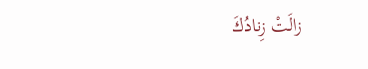زالَتْ زِنادُكَ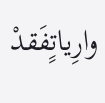وارِياتٍفَقدْ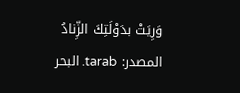وَرِيَتْ بدَوْلَتِكَ الزِّنادُ
المصدر: tarab. البحر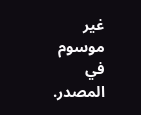غير موسوم في المصدر.